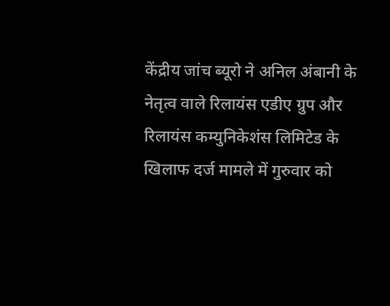केंद्रीय जांच ब्यूरो ने अनिल अंबानी के नेतृत्व वाले रिलायंस एडीए ग्रुप और रिलायंस कम्युनिकेशंस लिमिटेड के खिलाफ दर्ज मामले में गुरुवार को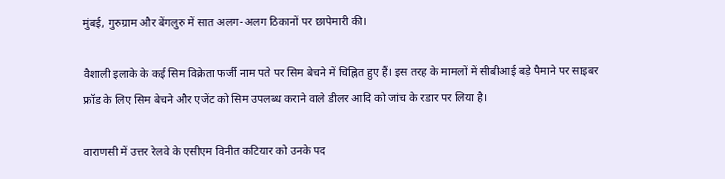मुंबई, गुरुग्राम और बेंगलुरु में सात अलग-अलग ठिकानों पर छापेमारी की।

वैशाली इलाके के कई सिम विक्रेता फर्जी नाम पते पर सिम बेचने में चिह्नित हुए हैं। इस तरह के मामलों में सीबीआई बड़े पैमाने पर साइबर फ्रॉड के लिए सिम बेचने और एजेंट को सिम उपलब्ध कराने वाले डीलर आदि को जांच के रडार पर लिया है।

वाराणसी में उत्तर रेलवे के एसीएम विनीत कटियार को उनके पद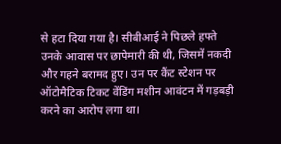से हटा दिया गया है। सीबीआई ने पिछले हफ्ते उनके आवास पर छापेमारी की थी, जिसमें नकदी और गहने बरामद हुए। उन पर कैंट स्टेशन पर ऑटोमैटिक टिकट वेंडिंग मशीन आवंटन में गड़बड़ी करने का आरोप लगा था।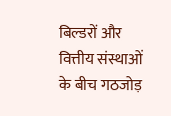बिल्डरों और वित्तीय संस्थाओं के बीच गठजोड़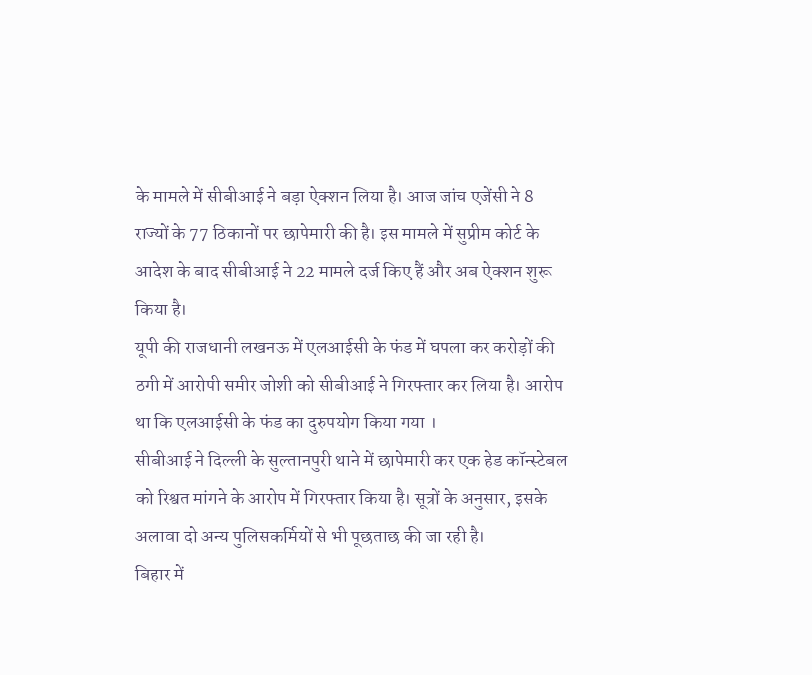के मामले में सीबीआई ने बड़ा ऐक्शन लिया है। आज जांच एजेंसी ने 8 राज्यों के 77 ठिकानों पर छापेमारी की है। इस मामले में सुप्रीम कोर्ट के आदेश के बाद सीबीआई ने 22 मामले दर्ज किए हैं और अब ऐक्शन शुरू किया है।
यूपी की राजधानी लखनऊ में एलआईसी के फंड में घपला कर करोड़ों की ठगी में आरोपी समीर जोशी को सीबीआई ने गिरफ्तार कर लिया है। आरोप था कि एलआईसी के फंड का दुरुपयोग किया गया ।
सीबीआई ने दिल्ली के सुल्तानपुरी थाने में छापेमारी कर एक हेड कॉन्स्टेबल को रिश्वत मांगने के आरोप में गिरफ्तार किया है। सूत्रों के अनुसार, इसके अलावा दो अन्य पुलिसकर्मियों से भी पूछताछ की जा रही है।
बिहार में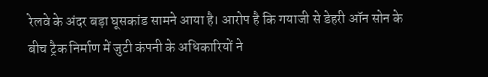रेलवे के अंदर बड़ा घूसकांड सामने आया है। आरोप है कि गयाजी से डेहरी ऑन सोन के बीच ट्रैक निर्माण में जुटी कंपनी के अधिकारियों ने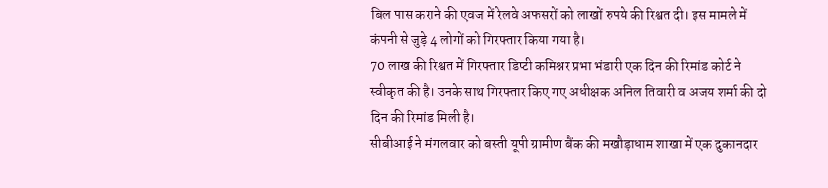बिल पास कराने की एवज में रेलवे अफसरों को लाखों रुपये की रिश्वत दी। इस मामले में कंपनी से जुड़े 4 लोगों को गिरफ्तार किया गया है।
70 लाख की रिश्वत में गिरफ्तार डिप्टी कमिश्नर प्रभा भंडारी एक दिन की रिमांड कोर्ट ने स्वीकृत की है। उनके साथ गिरफ्तार किए गए अधीक्षक अनिल तिवारी व अजय शर्मा की दो दिन की रिमांड मिली है।
सीबीआई ने मंगलवार को बस्ती यूपी ग्रामीण बैंक की मखौड़ाधाम शाखा में एक दुकानदार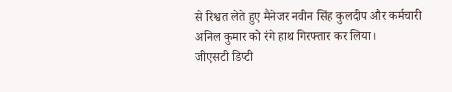से रिश्वत लेते हुए मैनेजर नवीन सिंह कुलदीप और कर्मचारी अनिल कुमार को रंगे हाथ गिरफ्तार कर लिया।
जीएसटी डिप्टी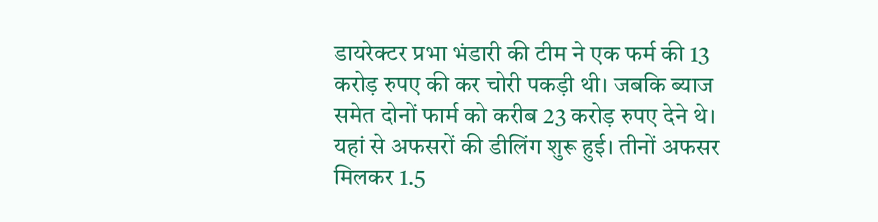डायरेक्टर प्रभा भंडारी की टीम ने एक फर्म की 13 करोड़ रुपए की कर चोरी पकड़ी थी। जबकि ब्याज समेत दोनों फार्म को करीब 23 करोड़ रुपए देने थे। यहां से अफसरों की डीलिंग शुरू हुई। तीनों अफसर मिलकर 1.5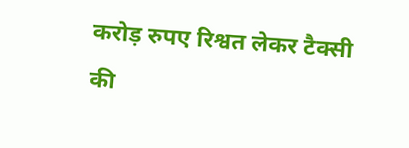करोड़ रुपए रिश्वत लेकर टैक्सी की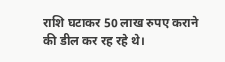राशि घटाकर 50 लाख रुपए कराने की डील कर रह रहे थे।